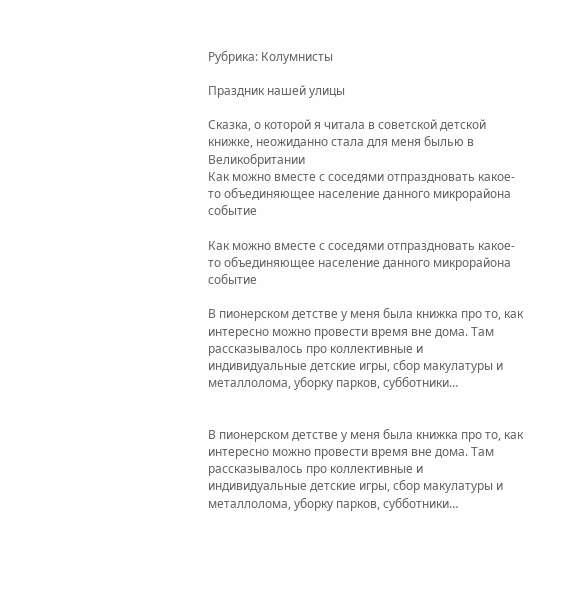Рубрика: Колумнисты

Праздник нашей улицы

Сказка, о которой я читала в советской детской книжке, неожиданно стала для меня былью в Великобритании
Как можно вместе с соседями отпраздновать какое-то объединяющее население данного микрорайона событие

Как можно вместе с соседями отпраздновать какое-то объединяющее население данного микрорайона событие

В пионерском детстве у меня была книжка про то, как интересно можно провести время вне дома. Там рассказывалось про коллективные и индивидуальные детские игры, сбор макулатуры и металлолома, уборку парков, субботники…


В пионерском детстве у меня была книжка про то, как интересно можно провести время вне дома. Там рассказывалось про коллективные и индивидуальные детские игры, сбор макулатуры и металлолома, уборку парков, субботники…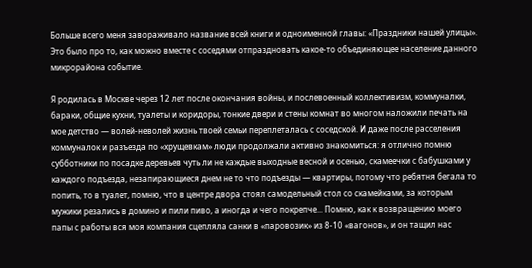Больше всего меня завораживало название всей книги и одноименной главы: «Праздники нашей улицы». Это было про то, как можно вместе с соседями отпраздновать какое-то объединяющее население данного микрорайона событие.

Я родилась в Москве через 12 лет после окончания войны, и послевоенный коллективизм, коммуналки, бараки, общие кухни, туалеты и коридоры, тонкие двери и стены комнат во многом наложили печать на мое детство — волей-неволей жизнь твоей семьи переплеталась с соседской. И даже после расселения коммуналок и разъезда по «хрущевкам» люди продолжали активно знакомиться: я отлично помню субботники по посадке деревьев чуть ли не каждые выходные весной и осенью, скамеечки с бабушками у каждого подъезда, незапирающиеся днем не то что подъезды — квартиры, потому что ребятня бегала то попить, то в туалет, помню, что в центре двора стоял самодельный стол со скамейками, за которым мужики резались в домино и пили пиво, а иногда и чего покрепче... Помню, как к возвращению моего папы с работы вся моя компания сцепляла санки в «паровозик» из 8-10 «вагонов», и он тащил нас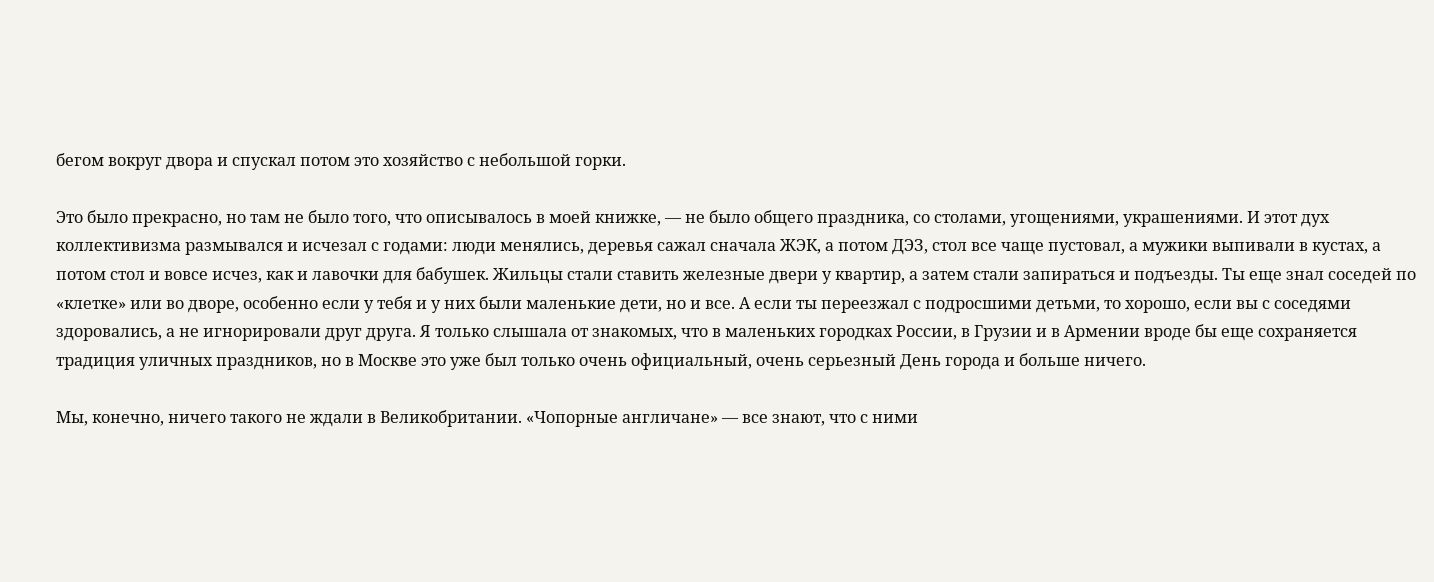бегом вокруг двора и спускал потом это хозяйство с небольшой горки.

Это было прекрасно, но там не было того, что описывалось в моей книжке, — не было общего праздника, со столами, угощениями, украшениями. И этот дух коллективизма размывался и исчезал с годами: люди менялись, деревья сажал сначала ЖЭК, а потом ДЭЗ, стол все чаще пустовал, а мужики выпивали в кустах, а потом стол и вовсе исчез, как и лавочки для бабушек. Жильцы стали ставить железные двери у квартир, а затем стали запираться и подъезды. Ты еще знал соседей по «клетке» или во дворе, особенно если у тебя и у них были маленькие дети, но и все. А если ты переезжал с подросшими детьми, то хорошо, если вы с соседями здоровались, а не игнорировали друг друга. Я только слышала от знакомых, что в маленьких городках России, в Грузии и в Армении вроде бы еще сохраняется традиция уличных праздников, но в Москве это уже был только очень официальный, очень серьезный День города и больше ничего.

Мы, конечно, ничего такого не ждали в Великобритании. «Чопорные англичане» — все знают, что с ними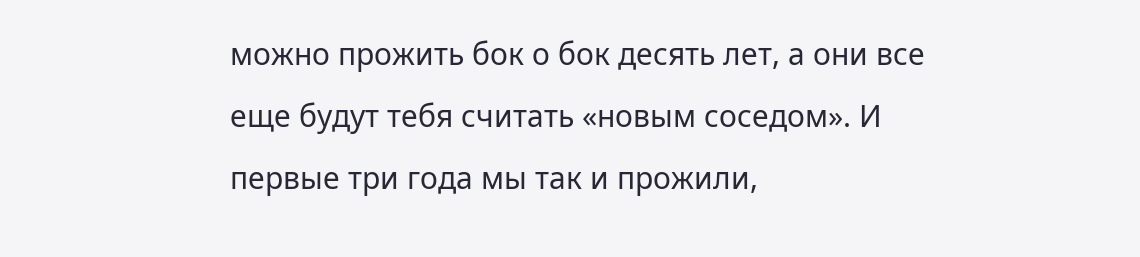можно прожить бок о бок десять лет, а они все еще будут тебя считать «новым соседом». И первые три года мы так и прожили,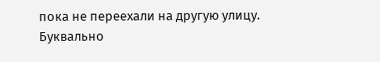пока не переехали на другую улицу. Буквально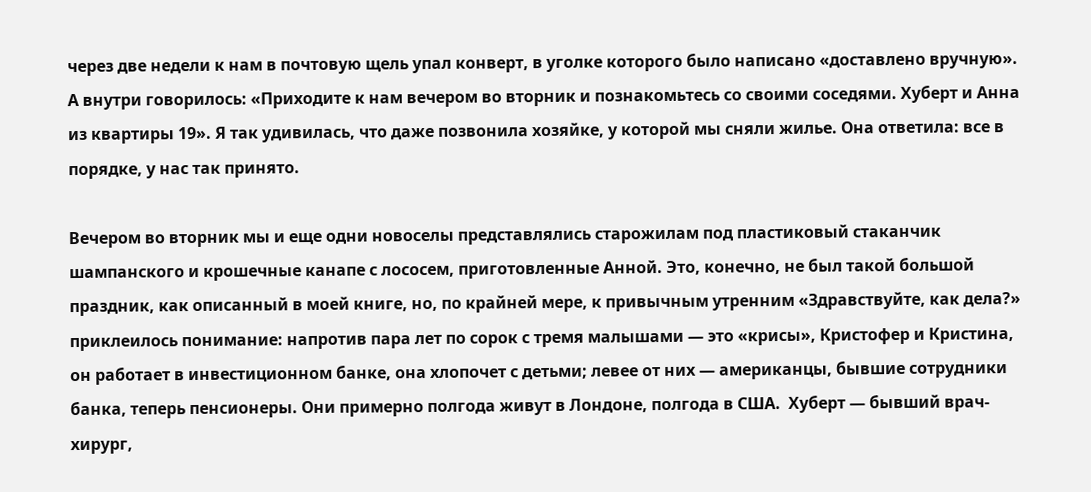через две недели к нам в почтовую щель упал конверт, в уголке которого было написано «доставлено вручную».  А внутри говорилось: «Приходите к нам вечером во вторник и познакомьтесь со своими соседями. Хуберт и Анна из квартиры 19». Я так удивилась, что даже позвонила хозяйке, у которой мы сняли жилье. Она ответила: все в порядке, у нас так принято.

Вечером во вторник мы и еще одни новоселы представлялись старожилам под пластиковый стаканчик шампанского и крошечные канапе с лососем, приготовленные Анной. Это, конечно, не был такой большой праздник, как описанный в моей книге, но, по крайней мере, к привычным утренним «Здравствуйте, как дела?» приклеилось понимание: напротив пара лет по сорок с тремя малышами — это «крисы», Кристофер и Кристина, он работает в инвестиционном банке, она хлопочет с детьми; левее от них — американцы, бывшие сотрудники банка, теперь пенсионеры. Они примерно полгода живут в Лондоне, полгода в США.  Хуберт — бывший врач-хирург,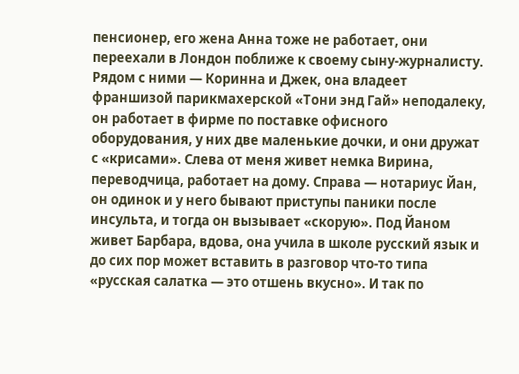пенсионер, его жена Анна тоже не работает, они переехали в Лондон поближе к своему сыну-журналисту. Рядом с ними — Коринна и Джек, она владеет франшизой парикмахерской «Тони энд Гай» неподалеку, он работает в фирме по поставке офисного оборудования, у них две маленькие дочки, и они дружат с «крисами». Слева от меня живет немка Вирина, переводчица, работает на дому. Справа — нотариус Йан, он одинок и у него бывают приступы паники после инсульта, и тогда он вызывает «скорую». Под Йаном живет Барбара, вдова, она учила в школе русский язык и до сих пор может вставить в разговор что-то типа «русская салатка — это отшень вкусно». И так по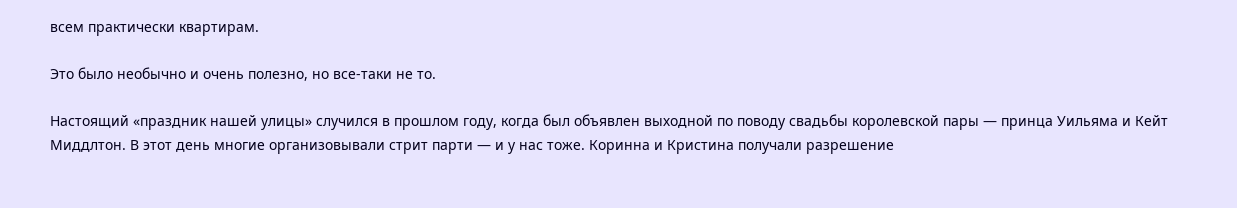всем практически квартирам.

Это было необычно и очень полезно, но все-таки не то.

Настоящий «праздник нашей улицы» случился в прошлом году, когда был объявлен выходной по поводу свадьбы королевской пары — принца Уильяма и Кейт Миддлтон. В этот день многие организовывали стрит парти — и у нас тоже. Коринна и Кристина получали разрешение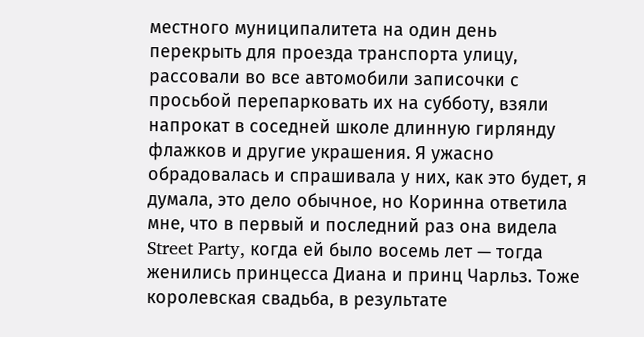местного муниципалитета на один день перекрыть для проезда транспорта улицу, рассовали во все автомобили записочки с просьбой перепарковать их на субботу, взяли напрокат в соседней школе длинную гирлянду флажков и другие украшения. Я ужасно обрадовалась и спрашивала у них, как это будет, я думала, это дело обычное, но Коринна ответила мне, что в первый и последний раз она видела Street Party, когда ей было восемь лет — тогда женились принцесса Диана и принц Чарльз. Тоже королевская свадьба, в результате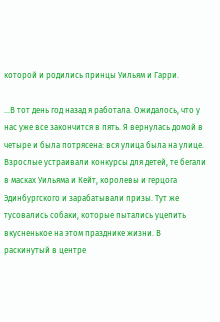которой и родились принцы Уильям и Гарри.

…В тот день год назад я работала. Ожидалось, что у нас уже все закончится в пять. Я вернулась домой в четыре и была потрясена: вся улица была на улице. Взрослые устраивали конкурсы для детей, те бегали в масках Уильяма и Кейт, королевы и герцога Эдинбургского и зарабатывали призы. Тут же тусовались собаки, которые пытались уцепить вкусненькое на этом празднике жизни. В раскинутый в центре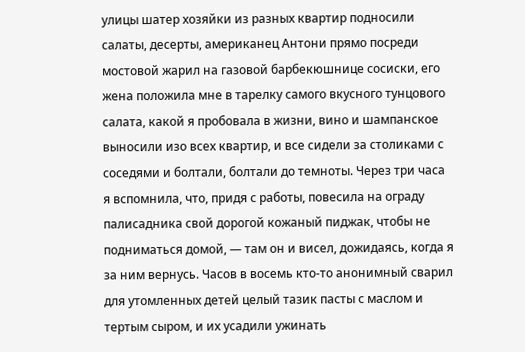улицы шатер хозяйки из разных квартир подносили салаты, десерты, американец Антони прямо посреди мостовой жарил на газовой барбекюшнице сосиски, его жена положила мне в тарелку самого вкусного тунцового салата, какой я пробовала в жизни, вино и шампанское выносили изо всех квартир, и все сидели за столиками с соседями и болтали, болтали до темноты. Через три часа я вспомнила, что, придя с работы, повесила на ограду палисадника свой дорогой кожаный пиджак, чтобы не подниматься домой, — там он и висел, дожидаясь, когда я за ним вернусь. Часов в восемь кто-то анонимный сварил для утомленных детей целый тазик пасты с маслом и тертым сыром, и их усадили ужинать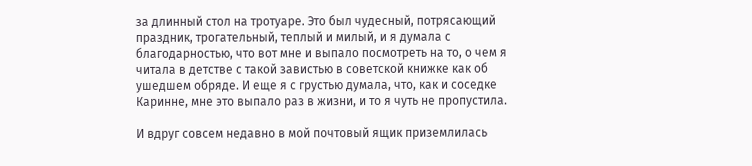за длинный стол на тротуаре. Это был чудесный, потрясающий праздник, трогательный, теплый и милый, и я думала с благодарностью, что вот мне и выпало посмотреть на то, о чем я читала в детстве с такой завистью в советской книжке как об ушедшем обряде. И еще я с грустью думала, что, как и соседке Каринне, мне это выпало раз в жизни, и то я чуть не пропустила.

И вдруг совсем недавно в мой почтовый ящик приземлилась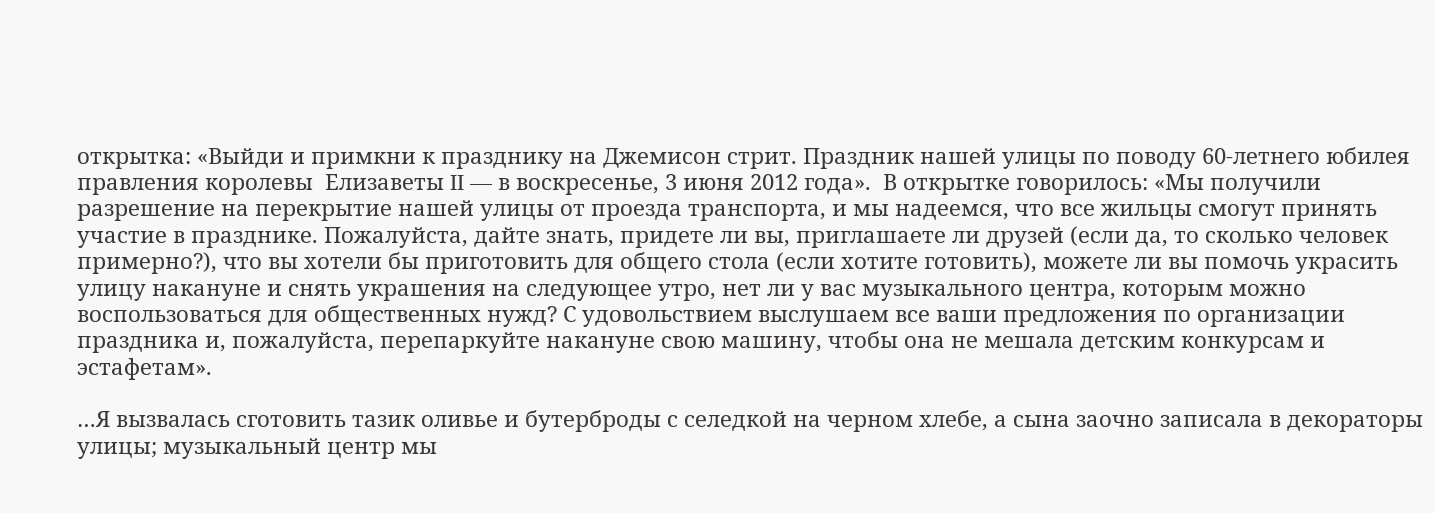открытка: «Выйди и примкни к празднику на Джемисон стрит. Праздник нашей улицы по поводу 60-летнего юбилея правления королевы  Елизаветы II — в воскресенье, 3 июня 2012 года».  В открытке говорилось: «Мы получили разрешение на перекрытие нашей улицы от проезда транспорта, и мы надеемся, что все жильцы смогут принять участие в празднике. Пожалуйста, дайте знать, придете ли вы, приглашаете ли друзей (если да, то сколько человек примерно?), что вы хотели бы приготовить для общего стола (если хотите готовить), можете ли вы помочь украсить улицу накануне и снять украшения на следующее утро, нет ли у вас музыкального центра, которым можно воспользоваться для общественных нужд? С удовольствием выслушаем все ваши предложения по организации праздника и, пожалуйста, перепаркуйте накануне свою машину, чтобы она не мешала детским конкурсам и эстафетам».

…Я вызвалась сготовить тазик оливье и бутерброды с селедкой на черном хлебе, а сына заочно записала в декораторы улицы; музыкальный центр мы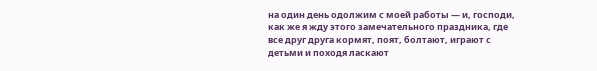на один день одолжим с моей работы — и, господи, как же я жду этого замечательного праздника, где все друг друга кормят, поят, болтают, играют с детьми и походя ласкают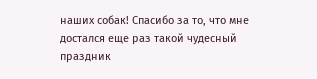наших собак! Спасибо за то, что мне достался еще раз такой чудесный праздник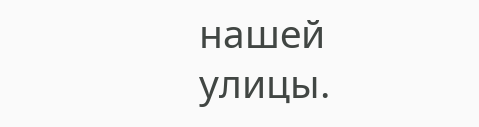нашей улицы.